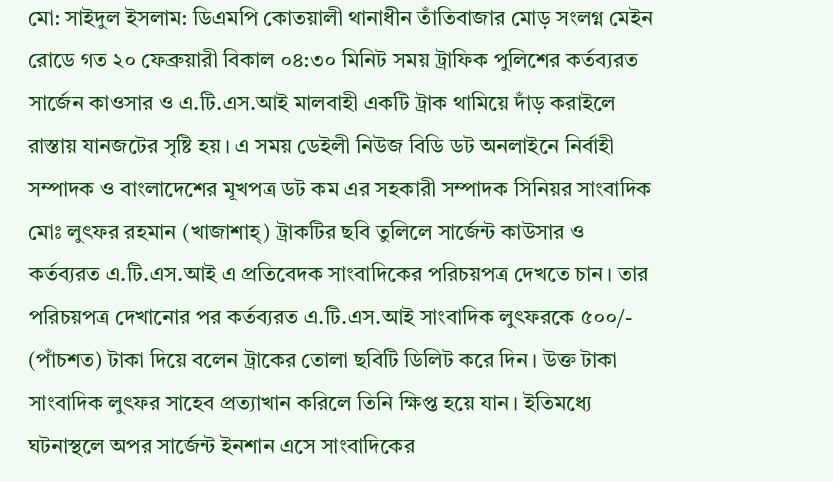মো: সাইদুল ইসলাম: ডিএমপি কোতয়ালী থানাধীন তাঁতিবাজার মোড় সংলগ্ন মেইন রোডে গত ২০ ফেব্রুয়ারী বিকাল ০৪:৩০ মিনিট সময় ট্রাফিক পুলিশের কর্তব্যরত সার্জেন কাওসার ও এ.টি.এস.আই মালবাহী একটি ট্রাক থামিয়ে দাঁড় করাইলে রাস্তায় যানজটের সৃষ্টি হয়। এ সময় ডেইলী নিউজ বিডি ডট অনলাইনে নির্বাহী সম্পাদক ও বাংলাদেশের মূখপত্র ডট কম এর সহকারী সম্পাদক সিনিয়র সাংবাদিক মোঃ লুৎফর রহমান (খাজাশাহ্) ট্রাকটির ছবি তুলিলে সার্জেন্ট কাউসার ও কর্তব্যরত এ.টি.এস.আই এ প্রতিবেদক সাংবাদিকের পরিচয়পত্র দেখতে চান। তার পরিচয়পত্র দেখানোর পর কর্তব্যরত এ.টি.এস.আই সাংবাদিক লুৎফরকে ৫০০/- (পাঁচশত) টাকা দিয়ে বলেন ট্রাকের তোলা ছবিটি ডিলিট করে দিন। উক্ত টাকা সাংবাদিক লুৎফর সাহেব প্রত্যাখান করিলে তিনি ক্ষিপ্ত হয়ে যান। ইতিমধ্যে ঘটনাস্থলে অপর সার্জেন্ট ইনশান এসে সাংবাদিকের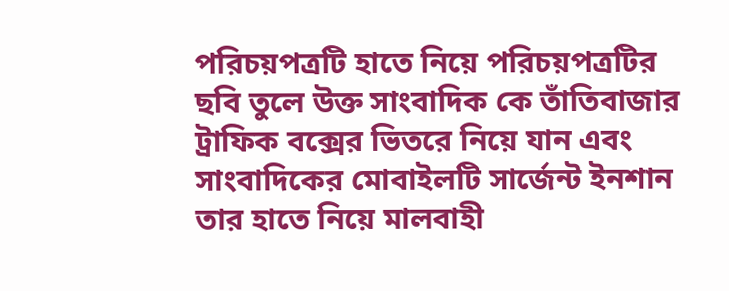পরিচয়পত্রটি হাতে নিয়ে পরিচয়পত্রটির ছবি তুলে উক্ত সাংবাদিক কে তাঁতিবাজার ট্রাফিক বক্সের ভিতরে নিয়ে যান এবং সাংবাদিকের মোবাইলটি সার্জেন্ট ইনশান তার হাতে নিয়ে মালবাহী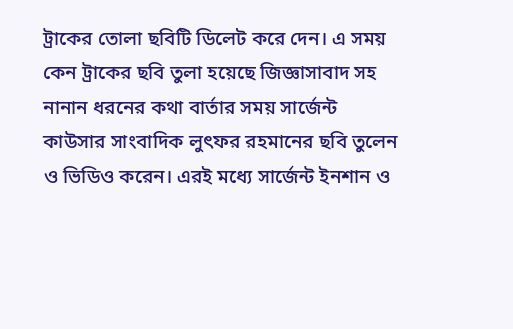ট্রাকের তোলা ছবিটি ডিলেট করে দেন। এ সময় কেন ট্রাকের ছবি তুলা হয়েছে জিজ্ঞাসাবাদ সহ নানান ধরনের কথা বার্তার সময় সার্জেন্ট কাউসার সাংবাদিক লুৎফর রহমানের ছবি তুলেন ও ভিডিও করেন। এরই মধ্যে সার্জেন্ট ইনশান ও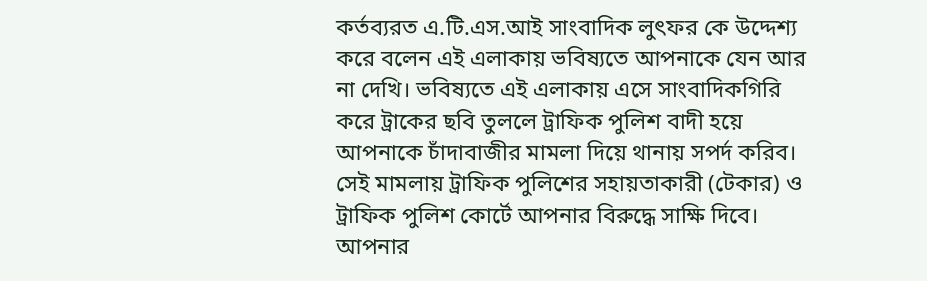কর্তব্যরত এ.টি.এস.আই সাংবাদিক লুৎফর কে উদ্দেশ্য করে বলেন এই এলাকায় ভবিষ্যতে আপনাকে যেন আর না দেখি। ভবিষ্যতে এই এলাকায় এসে সাংবাদিকগিরি করে ট্রাকের ছবি তুললে ট্রাফিক পুলিশ বাদী হয়ে আপনাকে চাঁদাবাজীর মামলা দিয়ে থানায় সপর্দ করিব। সেই মামলায় ট্রাফিক পুলিশের সহায়তাকারী (টেকার) ও ট্রাফিক পুলিশ কোর্টে আপনার বিরুদ্ধে সাক্ষি দিবে। আপনার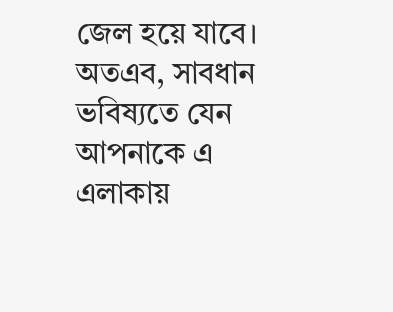জেল হয়ে যাবে।
অতএব, সাবধান ভবিষ্যতে যেন আপনাকে এ এলাকায়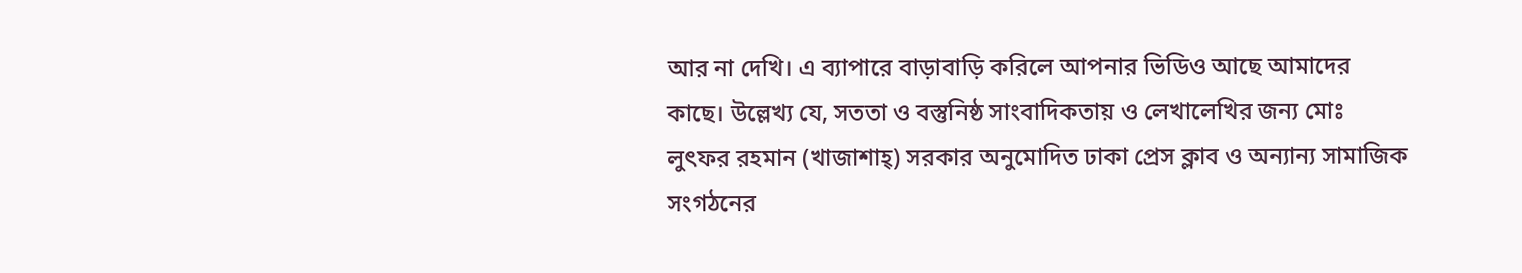আর না দেখি। এ ব্যাপারে বাড়াবাড়ি করিলে আপনার ভিডিও আছে আমাদের কাছে। উল্লেখ্য যে, সততা ও বস্তুনিষ্ঠ সাংবাদিকতায় ও লেখালেখির জন্য মোঃ লুৎফর রহমান (খাজাশাহ্) সরকার অনুমোদিত ঢাকা প্রেস ক্লাব ও অন্যান্য সামাজিক সংগঠনের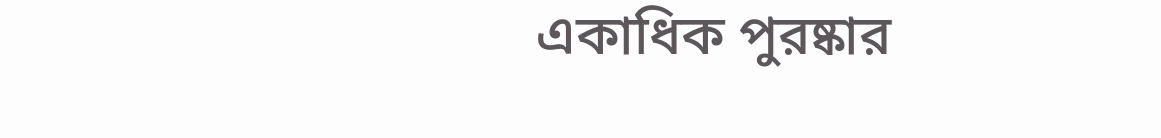একাধিক পুরষ্কার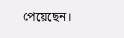পেয়েছেন।